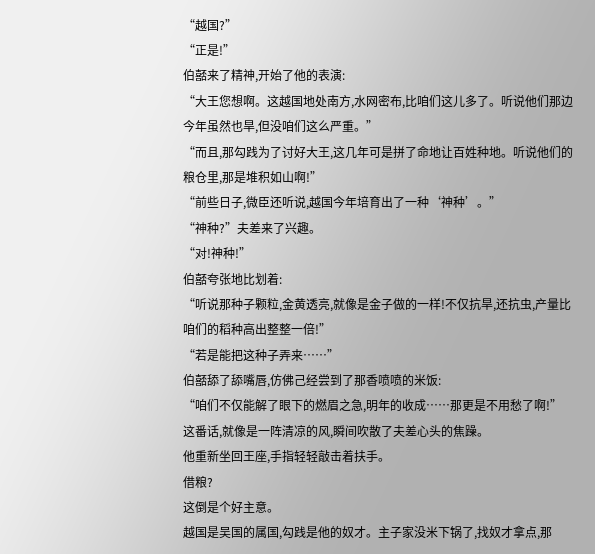“越国?”
“正是!”
伯嚭来了精神,开始了他的表演:
“大王您想啊。这越国地处南方,水网密布,比咱们这儿多了。听说他们那边今年虽然也旱,但没咱们这么严重。”
“而且,那勾践为了讨好大王,这几年可是拼了命地让百姓种地。听说他们的粮仓里,那是堆积如山啊!”
“前些日子,微臣还听说,越国今年培育出了一种‘神种’。”
“神种?”夫差来了兴趣。
“对!神种!”
伯嚭夸张地比划着:
“听说那种子颗粒,金黄透亮,就像是金子做的一样!不仅抗旱,还抗虫,产量比咱们的稻种高出整整一倍!”
“若是能把这种子弄来……”
伯嚭舔了舔嘴唇,仿佛己经尝到了那香喷喷的米饭:
“咱们不仅能解了眼下的燃眉之急,明年的收成……那更是不用愁了啊!”
这番话,就像是一阵清凉的风,瞬间吹散了夫差心头的焦躁。
他重新坐回王座,手指轻轻敲击着扶手。
借粮?
这倒是个好主意。
越国是吴国的属国,勾践是他的奴才。主子家没米下锅了,找奴才拿点,那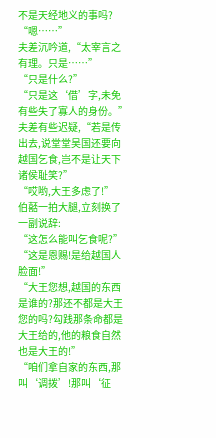不是天经地义的事吗?
“嗯……”
夫差沉吟道,“太宰言之有理。只是……”
“只是什么?”
“只是这‘借’字,未免有些失了寡人的身份。”夫差有些迟疑,“若是传出去,说堂堂吴国还要向越国乞食,岂不是让天下诸侯耻笑?”
“哎哟,大王多虑了!”
伯嚭一拍大腿,立刻换了一副说辞:
“这怎么能叫乞食呢?”
“这是恩赐!是给越国人脸面!”
“大王您想,越国的东西是谁的?那还不都是大王您的吗?勾践那条命都是大王给的,他的粮食自然也是大王的!”
“咱们拿自家的东西,那叫‘调拨’!那叫‘征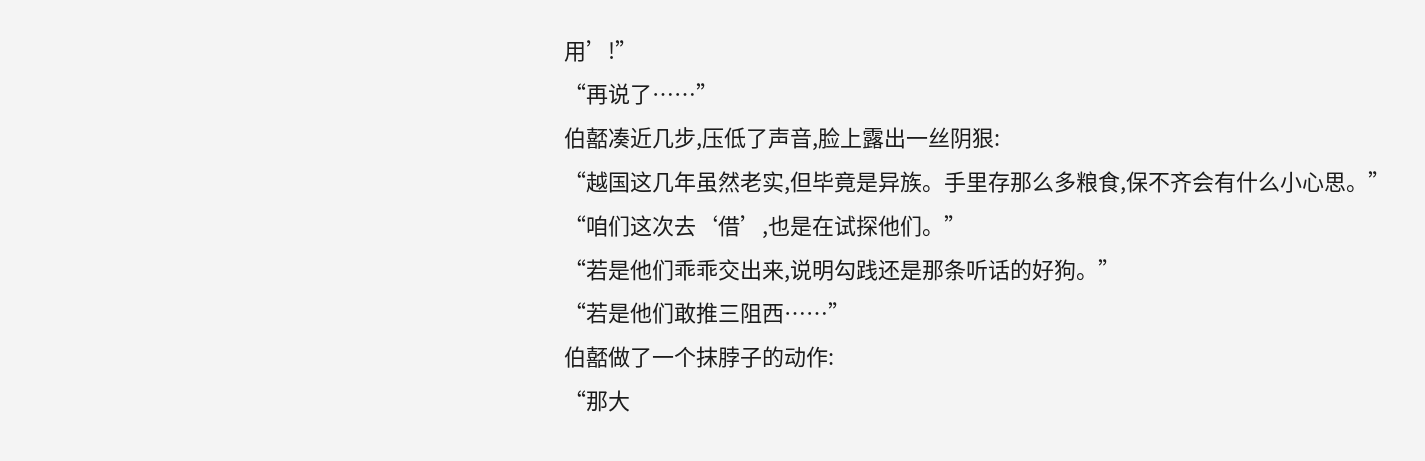用’!”
“再说了……”
伯嚭凑近几步,压低了声音,脸上露出一丝阴狠:
“越国这几年虽然老实,但毕竟是异族。手里存那么多粮食,保不齐会有什么小心思。”
“咱们这次去‘借’,也是在试探他们。”
“若是他们乖乖交出来,说明勾践还是那条听话的好狗。”
“若是他们敢推三阻西……”
伯嚭做了一个抹脖子的动作:
“那大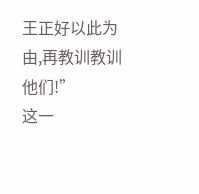王正好以此为由,再教训教训他们!”
这一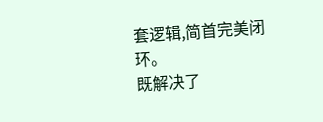套逻辑,简首完美闭环。
既解决了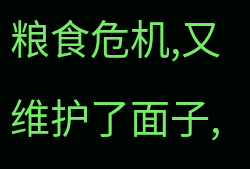粮食危机,又维护了面子,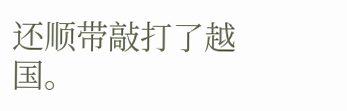还顺带敲打了越国。